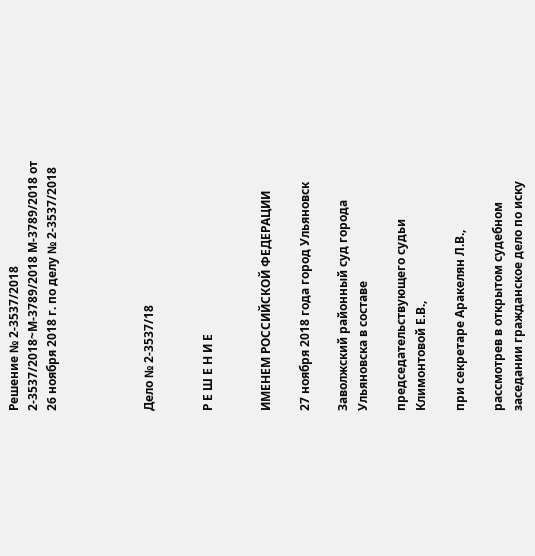Решение № 2-3537/2018 2-3537/2018~М-3789/2018 М-3789/2018 от 26 ноября 2018 г. по делу № 2-3537/2018




Дело № 2-3537/18


Р Е Ш Е Н И Е


ИМЕНЕМ РОССИЙСКОЙ ФЕДЕРАЦИИ

27 ноября 2018 года город Ульяновск

Заволжский районный суд города Ульяновска в составе

председательствующего судьи Климонтовой Е.В.,

при секретаре Аракелян Л.В.,

рассмотрев в открытом судебном заседании гражданское дело по иску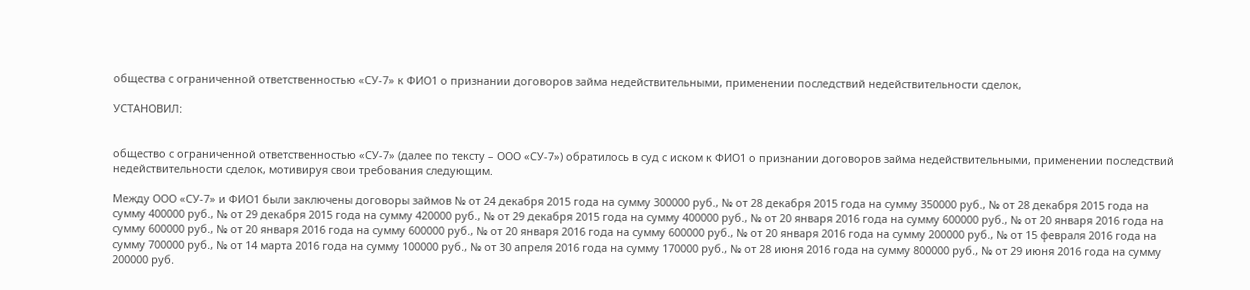общества с ограниченной ответственностью «СУ-7» к ФИО1 о признании договоров займа недействительными, применении последствий недействительности сделок,

УСТАНОВИЛ:


общество с ограниченной ответственностью «СУ-7» (далее по тексту – ООО «СУ-7») обратилось в суд с иском к ФИО1 о признании договоров займа недействительными, применении последствий недействительности сделок, мотивируя свои требования следующим.

Между ООО «СУ-7» и ФИО1 были заключены договоры займов № от 24 декабря 2015 года на сумму 300000 руб., № от 28 декабря 2015 года на сумму 350000 руб., № от 28 декабря 2015 года на сумму 400000 руб., № от 29 декабря 2015 года на сумму 420000 руб., № от 29 декабря 2015 года на сумму 400000 руб., № от 20 января 2016 года на сумму 600000 руб., № от 20 января 2016 года на сумму 600000 руб., № от 20 января 2016 года на сумму 600000 руб., № от 20 января 2016 года на сумму 600000 руб., № от 20 января 2016 года на сумму 200000 руб., № от 15 февраля 2016 года на сумму 700000 руб., № от 14 марта 2016 года на сумму 100000 руб., № от 30 апреля 2016 года на сумму 170000 руб., № от 28 июня 2016 года на сумму 800000 руб., № от 29 июня 2016 года на сумму 200000 руб.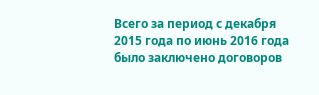Всего за период с декабря 2015 года по июнь 2016 года было заключено договоров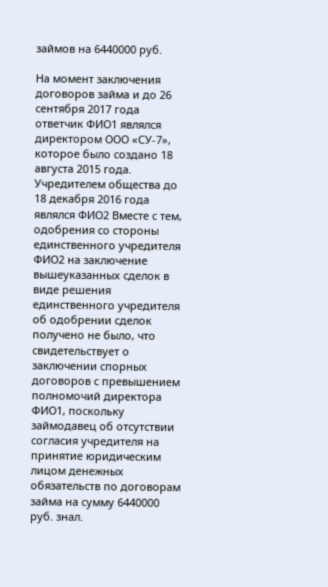займов на 6440000 руб.

На момент заключения договоров займа и до 26 сентября 2017 года ответчик ФИО1 являлся директором ООО «СУ-7», которое было создано 18 августа 2015 года. Учредителем общества до 18 декабря 2016 года являлся ФИО2 Вместе с тем, одобрения со стороны единственного учредителя ФИО2 на заключение вышеуказанных сделок в виде решения единственного учредителя об одобрении сделок получено не было, что свидетельствует о заключении спорных договоров с превышением полномочий директора ФИО1, поскольку займодавец об отсутствии согласия учредителя на принятие юридическим лицом денежных обязательств по договорам займа на сумму 6440000 руб. знал.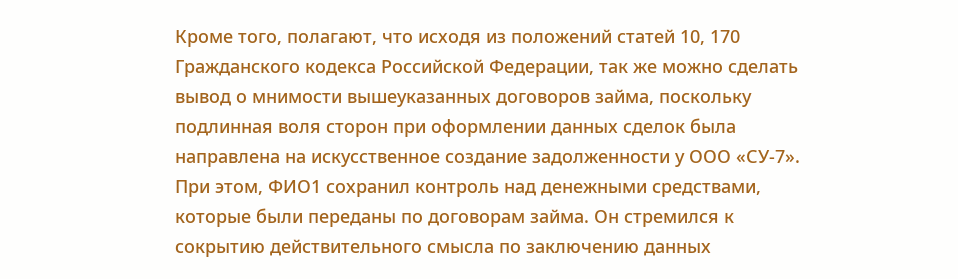Кроме того, полагают, что исходя из положений статей 10, 170 Гражданского кодекса Российской Федерации, так же можно сделать вывод о мнимости вышеуказанных договоров займа, поскольку подлинная воля сторон при оформлении данных сделок была направлена на искусственное создание задолженности у ООО «СУ-7». При этом, ФИО1 сохранил контроль над денежными средствами, которые были переданы по договорам займа. Он стремился к сокрытию действительного смысла по заключению данных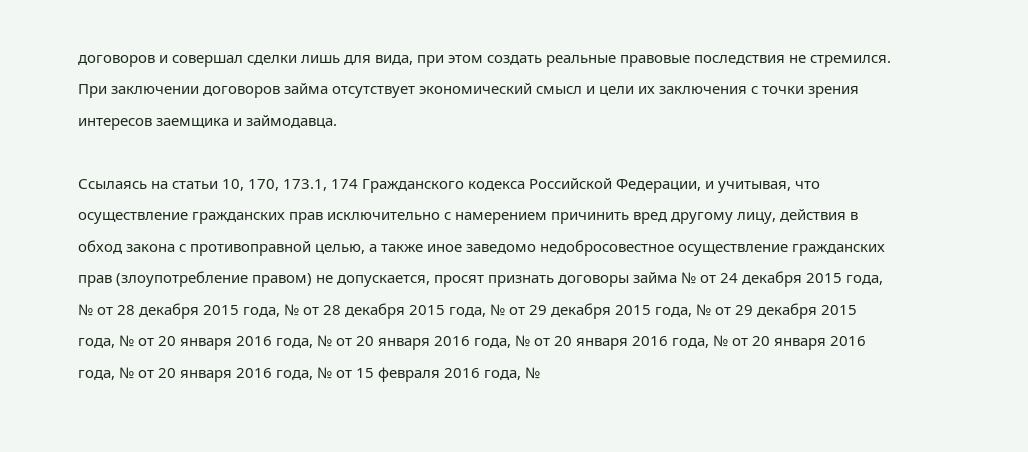договоров и совершал сделки лишь для вида, при этом создать реальные правовые последствия не стремился. При заключении договоров займа отсутствует экономический смысл и цели их заключения с точки зрения интересов заемщика и займодавца.

Ссылаясь на статьи 10, 170, 173.1, 174 Гражданского кодекса Российской Федерации, и учитывая, что осуществление гражданских прав исключительно с намерением причинить вред другому лицу, действия в обход закона с противоправной целью, а также иное заведомо недобросовестное осуществление гражданских прав (злоупотребление правом) не допускается, просят признать договоры займа № от 24 декабря 2015 года, № от 28 декабря 2015 года, № от 28 декабря 2015 года, № от 29 декабря 2015 года, № от 29 декабря 2015 года, № от 20 января 2016 года, № от 20 января 2016 года, № от 20 января 2016 года, № от 20 января 2016 года, № от 20 января 2016 года, № от 15 февраля 2016 года, №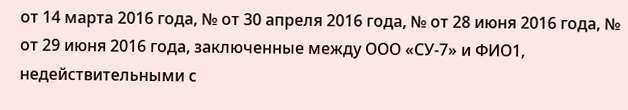от 14 марта 2016 года, № от 30 апреля 2016 года, № от 28 июня 2016 года, № от 29 июня 2016 года, заключенные между ООО «СУ-7» и ФИО1, недействительными с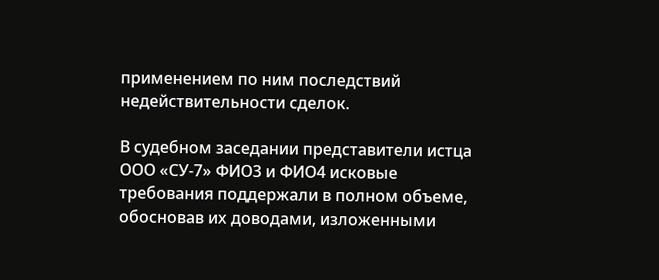применением по ним последствий недействительности сделок.

В судебном заседании представители истца ООО «СУ-7» ФИО3 и ФИО4 исковые требования поддержали в полном объеме, обосновав их доводами, изложенными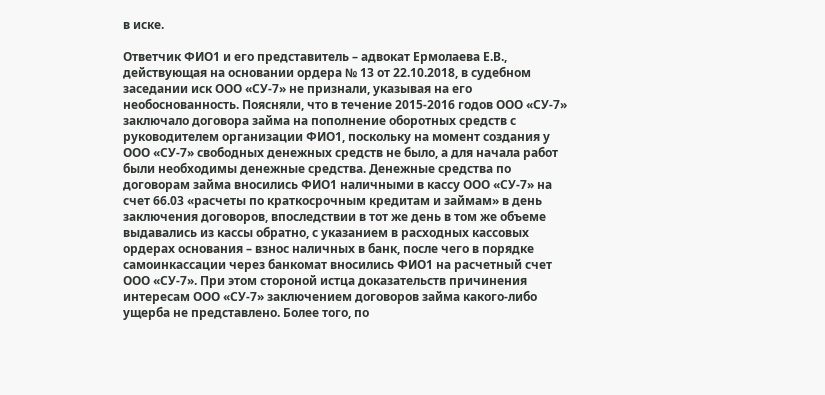в иске.

Ответчик ФИО1 и его представитель – адвокат Ермолаева Е.В., действующая на основании ордера № 13 от 22.10.2018, в судебном заседании иск ООО «СУ-7» не признали, указывая на его необоснованность. Поясняли, что в течение 2015-2016 годов ООО «СУ-7» заключало договора займа на пополнение оборотных средств с руководителем организации ФИО1, поскольку на момент создания у ООО «СУ-7» свободных денежных средств не было, а для начала работ были необходимы денежные средства. Денежные средства по договорам займа вносились ФИО1 наличными в кассу ООО «СУ-7» на счет 66.03 «расчеты по краткосрочным кредитам и займам» в день заключения договоров, впоследствии в тот же день в том же объеме выдавались из кассы обратно, с указанием в расходных кассовых ордерах основания – взнос наличных в банк, после чего в порядке самоинкассации через банкомат вносились ФИО1 на расчетный счет ООО «СУ-7». При этом стороной истца доказательств причинения интересам ООО «СУ-7» заключением договоров займа какого-либо ущерба не представлено. Более того, по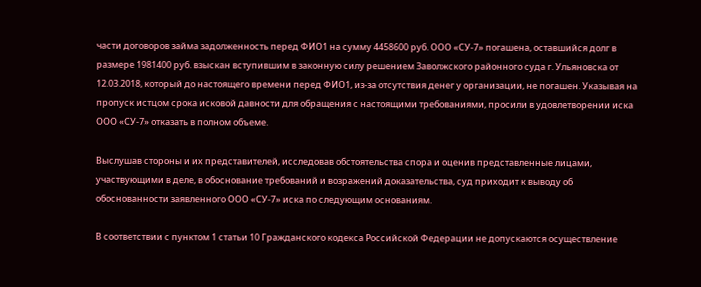части договоров займа задолженность перед ФИО1 на сумму 4458600 руб. ООО «СУ-7» погашена, оставшийся долг в размере 1981400 руб. взыскан вступившим в законную силу решением Заволжского районного суда г. Ульяновска от 12.03.2018, который до настоящего времени перед ФИО1, из-за отсутствия денег у организации, не погашен. Указывая на пропуск истцом срока исковой давности для обращения с настоящими требованиями, просили в удовлетворении иска ООО «СУ-7» отказать в полном объеме.

Выслушав стороны и их представителей, исследовав обстоятельства спора и оценив представленные лицами, участвующими в деле, в обоснование требований и возражений доказательства, суд приходит к выводу об обоснованности заявленного ООО «СУ-7» иска по следующим основаниям.

В соответствии с пунктом 1 статьи 10 Гражданского кодекса Российской Федерации не допускаются осуществление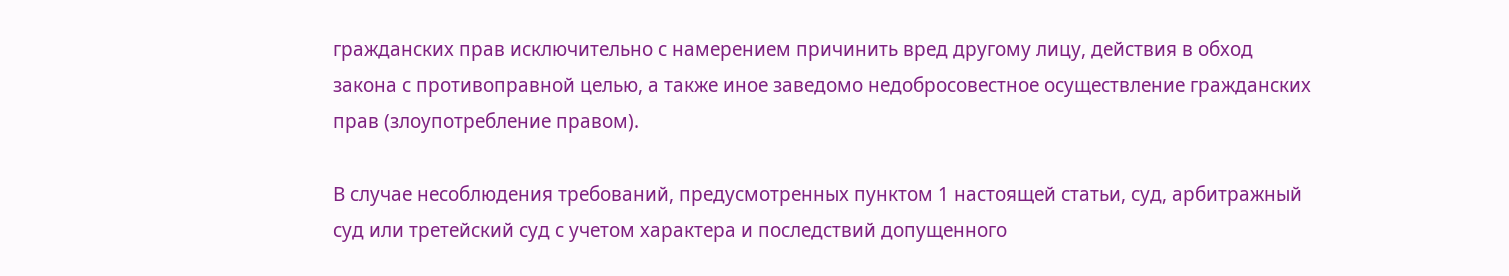гражданских прав исключительно с намерением причинить вред другому лицу, действия в обход закона с противоправной целью, а также иное заведомо недобросовестное осуществление гражданских прав (злоупотребление правом).

В случае несоблюдения требований, предусмотренных пунктом 1 настоящей статьи, суд, арбитражный суд или третейский суд с учетом характера и последствий допущенного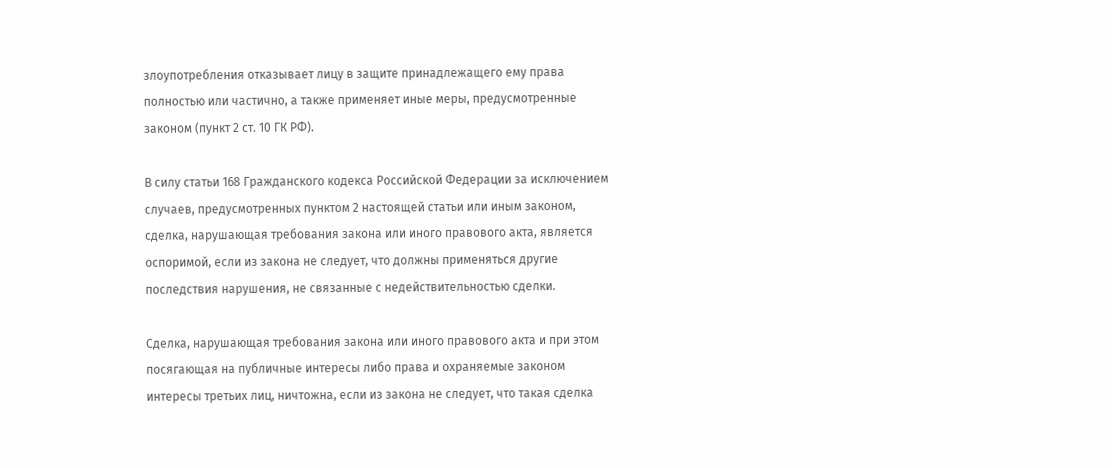злоупотребления отказывает лицу в защите принадлежащего ему права полностью или частично, а также применяет иные меры, предусмотренные законом (пункт 2 ст. 10 ГК РФ).

В силу статьи 168 Гражданского кодекса Российской Федерации за исключением случаев, предусмотренных пунктом 2 настоящей статьи или иным законом, сделка, нарушающая требования закона или иного правового акта, является оспоримой, если из закона не следует, что должны применяться другие последствия нарушения, не связанные с недействительностью сделки.

Сделка, нарушающая требования закона или иного правового акта и при этом посягающая на публичные интересы либо права и охраняемые законом интересы третьих лиц, ничтожна, если из закона не следует, что такая сделка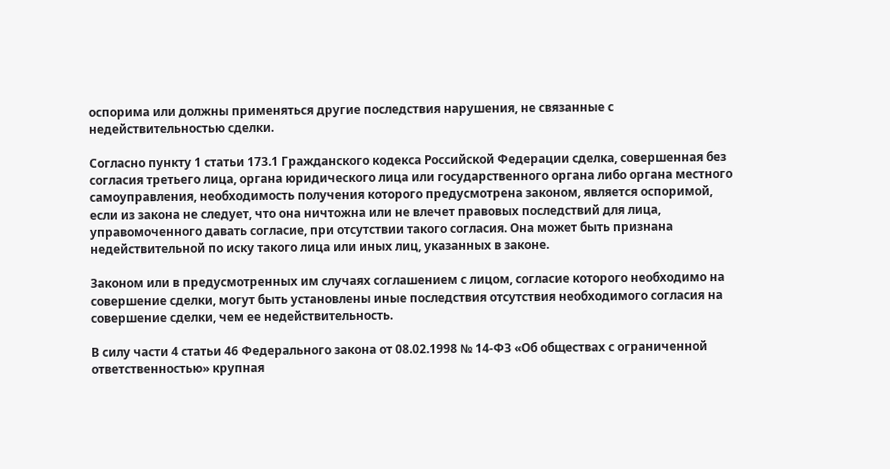оспорима или должны применяться другие последствия нарушения, не связанные с недействительностью сделки.

Согласно пункту 1 статьи 173.1 Гражданского кодекса Российской Федерации сделка, совершенная без согласия третьего лица, органа юридического лица или государственного органа либо органа местного самоуправления, необходимость получения которого предусмотрена законом, является оспоримой, если из закона не следует, что она ничтожна или не влечет правовых последствий для лица, управомоченного давать согласие, при отсутствии такого согласия. Она может быть признана недействительной по иску такого лица или иных лиц, указанных в законе.

Законом или в предусмотренных им случаях соглашением с лицом, согласие которого необходимо на совершение сделки, могут быть установлены иные последствия отсутствия необходимого согласия на совершение сделки, чем ее недействительность.

В силу части 4 статьи 46 Федерального закона от 08.02.1998 № 14-ФЗ «Об обществах с ограниченной ответственностью» крупная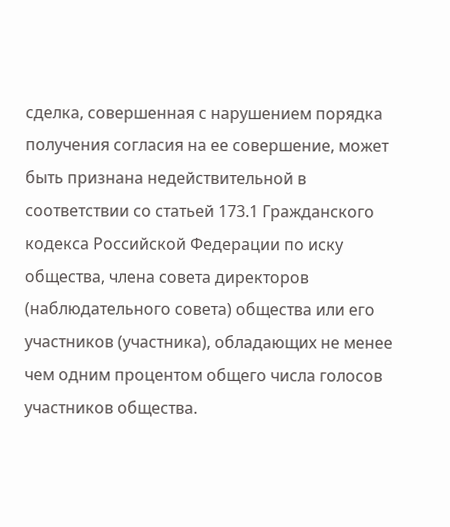сделка, совершенная с нарушением порядка получения согласия на ее совершение, может быть признана недействительной в соответствии со статьей 173.1 Гражданского кодекса Российской Федерации по иску общества, члена совета директоров (наблюдательного совета) общества или его участников (участника), обладающих не менее чем одним процентом общего числа голосов участников общества.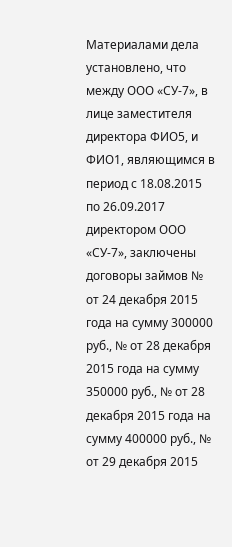Материалами дела установлено, что между ООО «СУ-7», в лице заместителя директора ФИО5, и ФИО1, являющимся в период с 18.08.2015 по 26.09.2017 директором ООО «СУ-7», заключены договоры займов № от 24 декабря 2015 года на сумму 300000 руб., № от 28 декабря 2015 года на сумму 350000 руб., № от 28 декабря 2015 года на сумму 400000 руб., № от 29 декабря 2015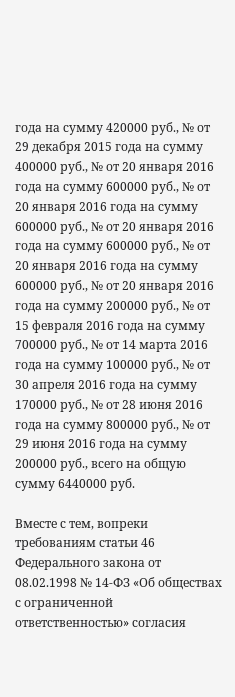года на сумму 420000 руб., № от 29 декабря 2015 года на сумму 400000 руб., № от 20 января 2016 года на сумму 600000 руб., № от 20 января 2016 года на сумму 600000 руб., № от 20 января 2016 года на сумму 600000 руб., № от 20 января 2016 года на сумму 600000 руб., № от 20 января 2016 года на сумму 200000 руб., № от 15 февраля 2016 года на сумму 700000 руб., № от 14 марта 2016 года на сумму 100000 руб., № от 30 апреля 2016 года на сумму 170000 руб., № от 28 июня 2016 года на сумму 800000 руб., № от 29 июня 2016 года на сумму 200000 руб., всего на общую сумму 6440000 руб.

Вместе с тем, вопреки требованиям статьи 46 Федерального закона от 08.02.1998 № 14-ФЗ «Об обществах с ограниченной ответственностью» согласия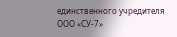единственного учредителя ООО «СУ-7»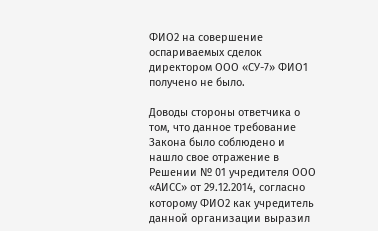ФИО2 на совершение оспариваемых сделок директором ООО «СУ-7» ФИО1 получено не было.

Доводы стороны ответчика о том, что данное требование Закона было соблюдено и нашло свое отражение в Решении № 01 учредителя ООО «АИСС» от 29.12.2014, согласно которому ФИО2 как учредитель данной организации выразил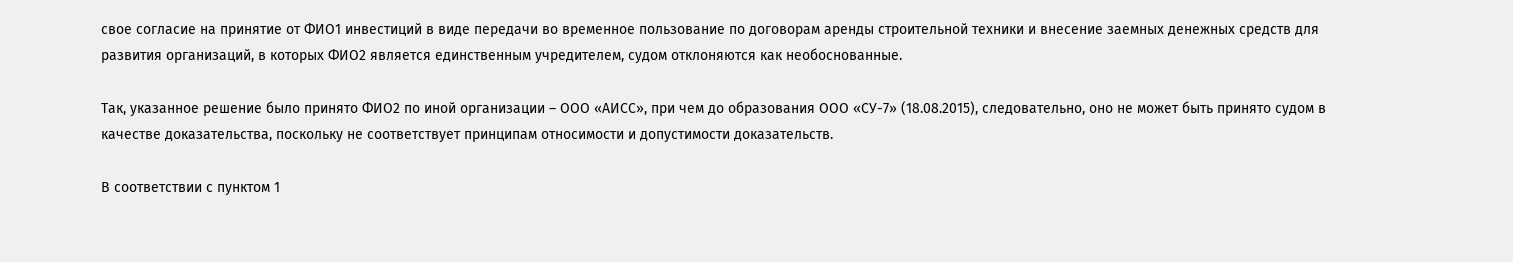свое согласие на принятие от ФИО1 инвестиций в виде передачи во временное пользование по договорам аренды строительной техники и внесение заемных денежных средств для развития организаций, в которых ФИО2 является единственным учредителем, судом отклоняются как необоснованные.

Так, указанное решение было принято ФИО2 по иной организации – ООО «АИСС», при чем до образования ООО «СУ-7» (18.08.2015), следовательно, оно не может быть принято судом в качестве доказательства, поскольку не соответствует принципам относимости и допустимости доказательств.

В соответствии с пунктом 1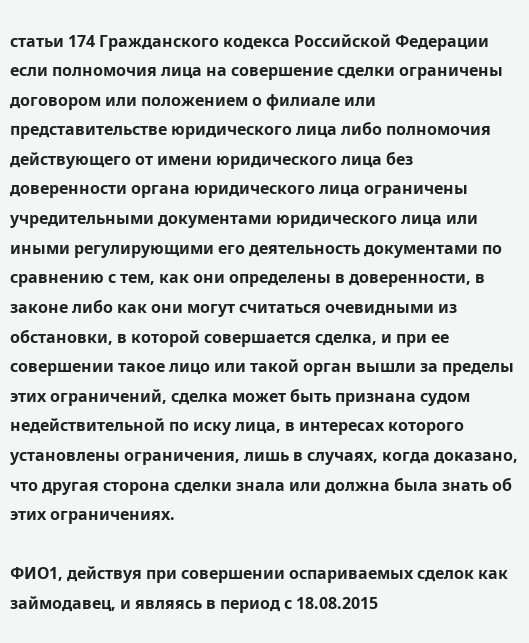статьи 174 Гражданского кодекса Российской Федерации если полномочия лица на совершение сделки ограничены договором или положением о филиале или представительстве юридического лица либо полномочия действующего от имени юридического лица без доверенности органа юридического лица ограничены учредительными документами юридического лица или иными регулирующими его деятельность документами по сравнению с тем, как они определены в доверенности, в законе либо как они могут считаться очевидными из обстановки, в которой совершается сделка, и при ее совершении такое лицо или такой орган вышли за пределы этих ограничений, сделка может быть признана судом недействительной по иску лица, в интересах которого установлены ограничения, лишь в случаях, когда доказано, что другая сторона сделки знала или должна была знать об этих ограничениях.

ФИО1, действуя при совершении оспариваемых сделок как займодавец, и являясь в период с 18.08.2015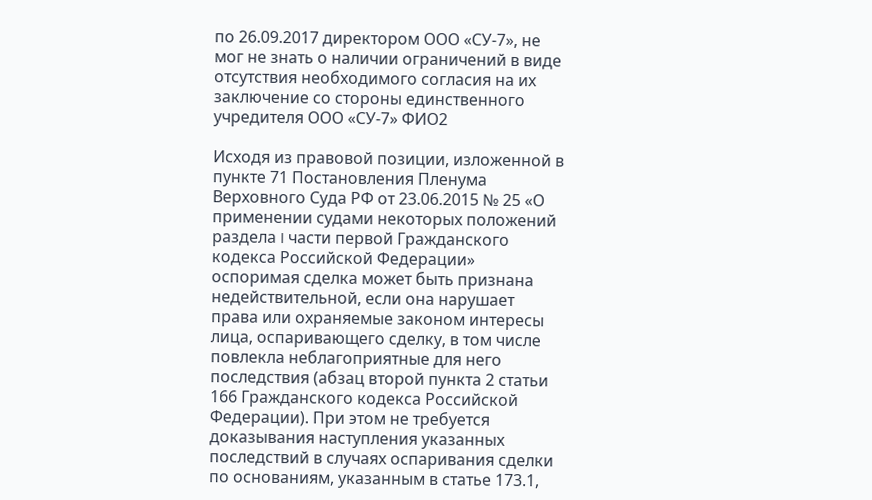по 26.09.2017 директором ООО «СУ-7», не мог не знать о наличии ограничений в виде отсутствия необходимого согласия на их заключение со стороны единственного учредителя ООО «СУ-7» ФИО2

Исходя из правовой позиции, изложенной в пункте 71 Постановления Пленума Верховного Суда РФ от 23.06.2015 № 25 «О применении судами некоторых положений раздела I части первой Гражданского кодекса Российской Федерации» оспоримая сделка может быть признана недействительной, если она нарушает права или охраняемые законом интересы лица, оспаривающего сделку, в том числе повлекла неблагоприятные для него последствия (абзац второй пункта 2 статьи 166 Гражданского кодекса Российской Федерации). При этом не требуется доказывания наступления указанных последствий в случаях оспаривания сделки по основаниям, указанным в статье 173.1,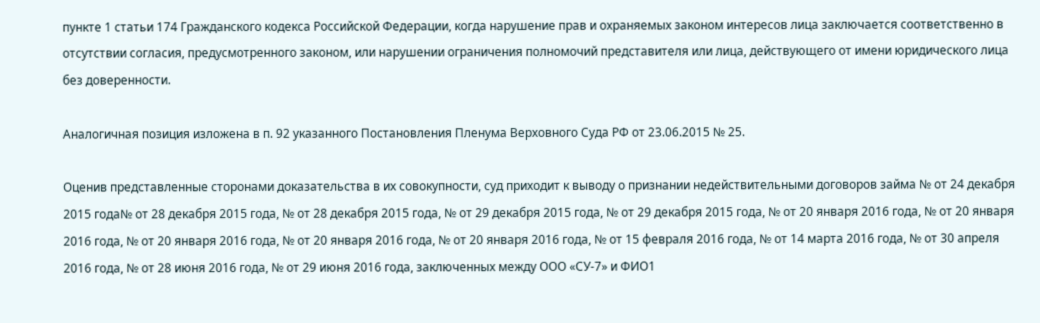пункте 1 статьи 174 Гражданского кодекса Российской Федерации, когда нарушение прав и охраняемых законом интересов лица заключается соответственно в отсутствии согласия, предусмотренного законом, или нарушении ограничения полномочий представителя или лица, действующего от имени юридического лица без доверенности.

Аналогичная позиция изложена в п. 92 указанного Постановления Пленума Верховного Суда РФ от 23.06.2015 № 25.

Оценив представленные сторонами доказательства в их совокупности, суд приходит к выводу о признании недействительными договоров займа № от 24 декабря 2015 года№ от 28 декабря 2015 года, № от 28 декабря 2015 года, № от 29 декабря 2015 года, № от 29 декабря 2015 года, № от 20 января 2016 года, № от 20 января 2016 года, № от 20 января 2016 года, № от 20 января 2016 года, № от 20 января 2016 года, № от 15 февраля 2016 года, № от 14 марта 2016 года, № от 30 апреля 2016 года, № от 28 июня 2016 года, № от 29 июня 2016 года, заключенных между ООО «СУ-7» и ФИО1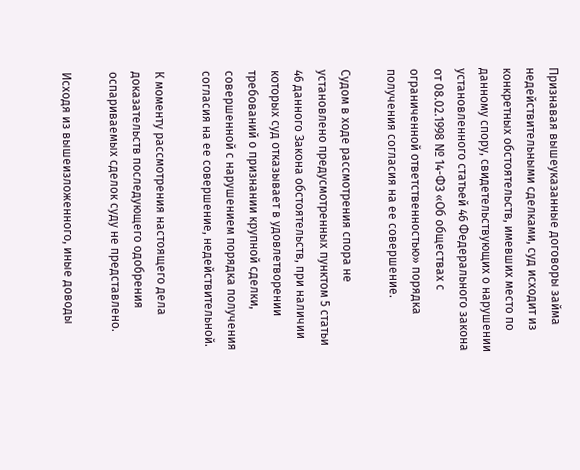Признавая вышеуказанные договоры займа недействительными сделками, суд исходит из конкретных обстоятельств, имевших место по данному спору, свидетельствующих о нарушении установленного статьей 46 Федерального закона от 08.02.1998 № 14-ФЗ «Об обществах с ограниченной ответственностью» порядка получения согласия на ее совершение.

Судом в ходе рассмотрения спора не установлено предусмотренных пунктом 5 статьи 46 данного Закона обстоятельств, при наличии которых суд отказывает в удовлетворении требований о признании крупной сделки, совершенной с нарушением порядка получения согласия на ее совершение, недействительной.

К моменту рассмотрения настоящего дела доказательств последующего одобрения оспариваемых сделок суду не представлено.

Исходя из вышеизложенного, иные доводы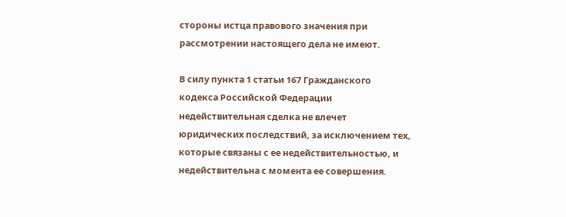стороны истца правового значения при рассмотрении настоящего дела не имеют.

В силу пункта 1 статьи 167 Гражданского кодекса Российской Федерации недействительная сделка не влечет юридических последствий, за исключением тех, которые связаны с ее недействительностью, и недействительна с момента ее совершения.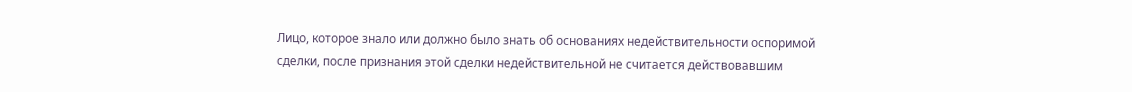Лицо, которое знало или должно было знать об основаниях недействительности оспоримой сделки, после признания этой сделки недействительной не считается действовавшим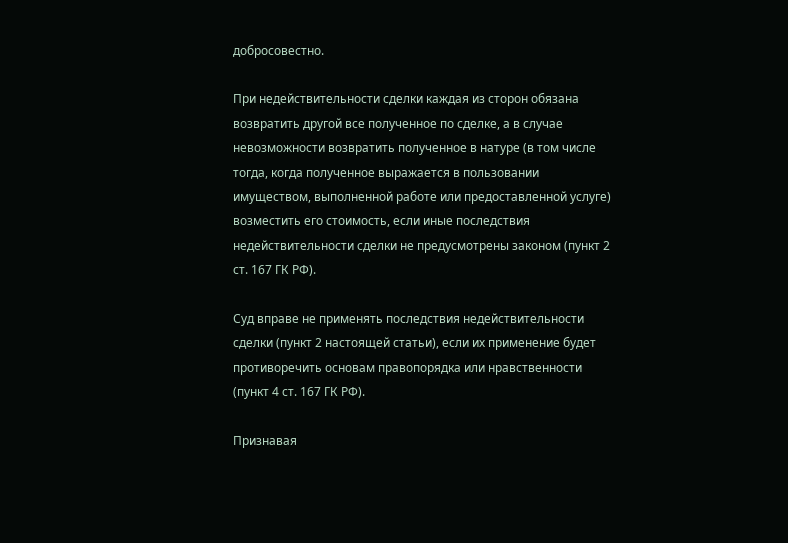добросовестно.

При недействительности сделки каждая из сторон обязана возвратить другой все полученное по сделке, а в случае невозможности возвратить полученное в натуре (в том числе тогда, когда полученное выражается в пользовании имуществом, выполненной работе или предоставленной услуге) возместить его стоимость, если иные последствия недействительности сделки не предусмотрены законом (пункт 2 ст. 167 ГК РФ).

Суд вправе не применять последствия недействительности сделки (пункт 2 настоящей статьи), если их применение будет противоречить основам правопорядка или нравственности (пункт 4 ст. 167 ГК РФ).

Признавая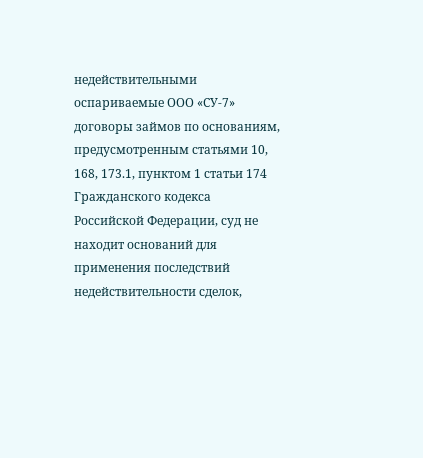недействительными оспариваемые ООО «СУ-7» договоры займов по основаниям, предусмотренным статьями 10, 168, 173.1, пунктом 1 статьи 174 Гражданского кодекса Российской Федерации, суд не находит оснований для применения последствий недействительности сделок,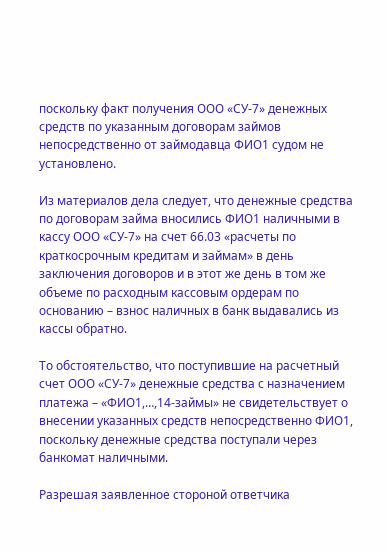поскольку факт получения ООО «СУ-7» денежных средств по указанным договорам займов непосредственно от займодавца ФИО1 судом не установлено.

Из материалов дела следует, что денежные средства по договорам займа вносились ФИО1 наличными в кассу ООО «СУ-7» на счет 66.03 «расчеты по краткосрочным кредитам и займам» в день заключения договоров и в этот же день в том же объеме по расходным кассовым ордерам по основанию – взнос наличных в банк выдавались из кассы обратно.

То обстоятельство, что поступившие на расчетный счет ООО «СУ-7» денежные средства с назначением платежа – «ФИО1,…,14-займы» не свидетельствует о внесении указанных средств непосредственно ФИО1, поскольку денежные средства поступали через банкомат наличными.

Разрешая заявленное стороной ответчика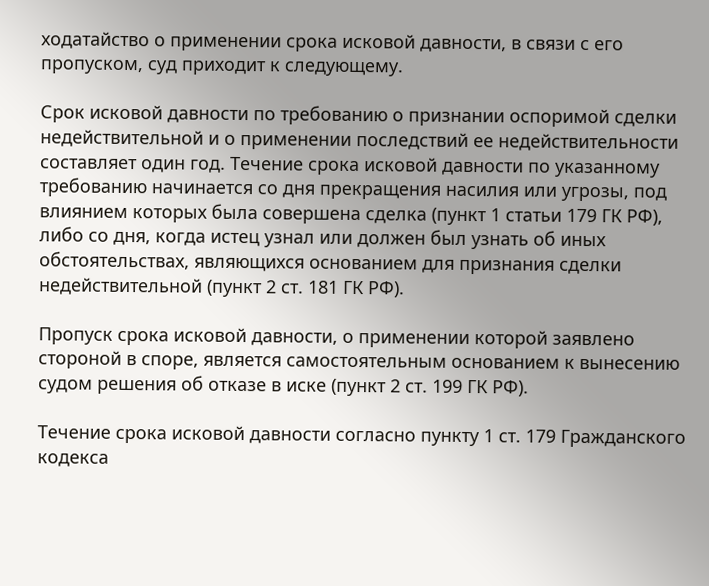ходатайство о применении срока исковой давности, в связи с его пропуском, суд приходит к следующему.

Срок исковой давности по требованию о признании оспоримой сделки недействительной и о применении последствий ее недействительности составляет один год. Течение срока исковой давности по указанному требованию начинается со дня прекращения насилия или угрозы, под влиянием которых была совершена сделка (пункт 1 статьи 179 ГК РФ), либо со дня, когда истец узнал или должен был узнать об иных обстоятельствах, являющихся основанием для признания сделки недействительной (пункт 2 ст. 181 ГК РФ).

Пропуск срока исковой давности, о применении которой заявлено стороной в споре, является самостоятельным основанием к вынесению судом решения об отказе в иске (пункт 2 ст. 199 ГК РФ).

Течение срока исковой давности согласно пункту 1 ст. 179 Гражданского кодекса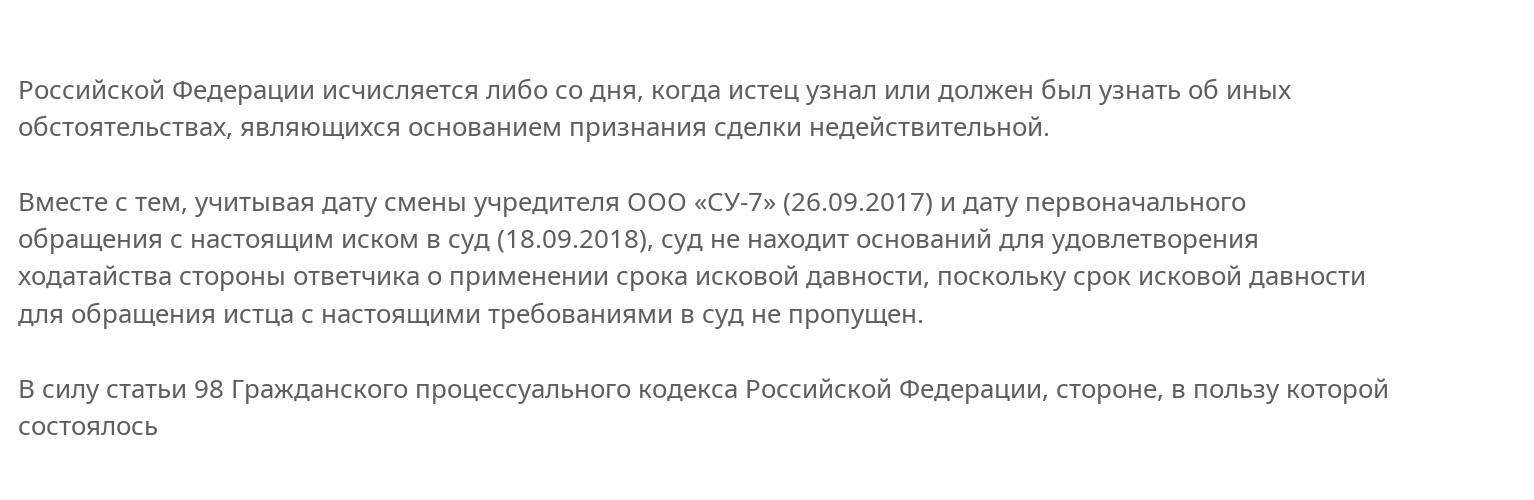Российской Федерации исчисляется либо со дня, когда истец узнал или должен был узнать об иных обстоятельствах, являющихся основанием признания сделки недействительной.

Вместе с тем, учитывая дату смены учредителя ООО «СУ-7» (26.09.2017) и дату первоначального обращения с настоящим иском в суд (18.09.2018), суд не находит оснований для удовлетворения ходатайства стороны ответчика о применении срока исковой давности, поскольку срок исковой давности для обращения истца с настоящими требованиями в суд не пропущен.

В силу статьи 98 Гражданского процессуального кодекса Российской Федерации, стороне, в пользу которой состоялось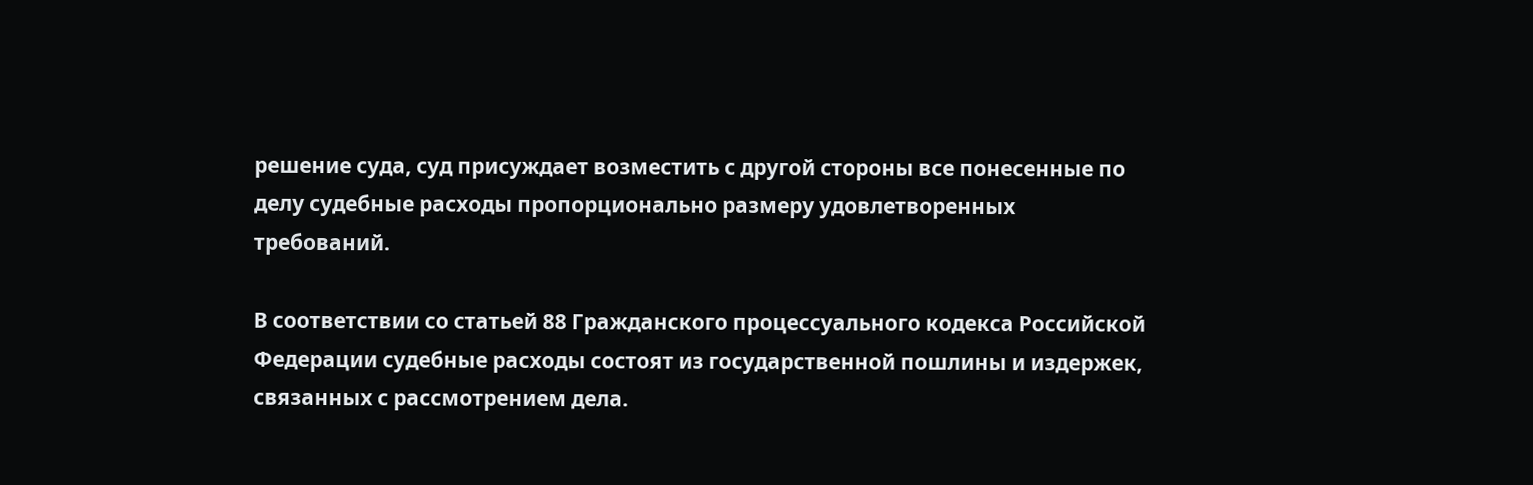решение суда, суд присуждает возместить с другой стороны все понесенные по делу судебные расходы пропорционально размеру удовлетворенных требований.

В соответствии со статьей 88 Гражданского процессуального кодекса Российской Федерации судебные расходы состоят из государственной пошлины и издержек, связанных с рассмотрением дела.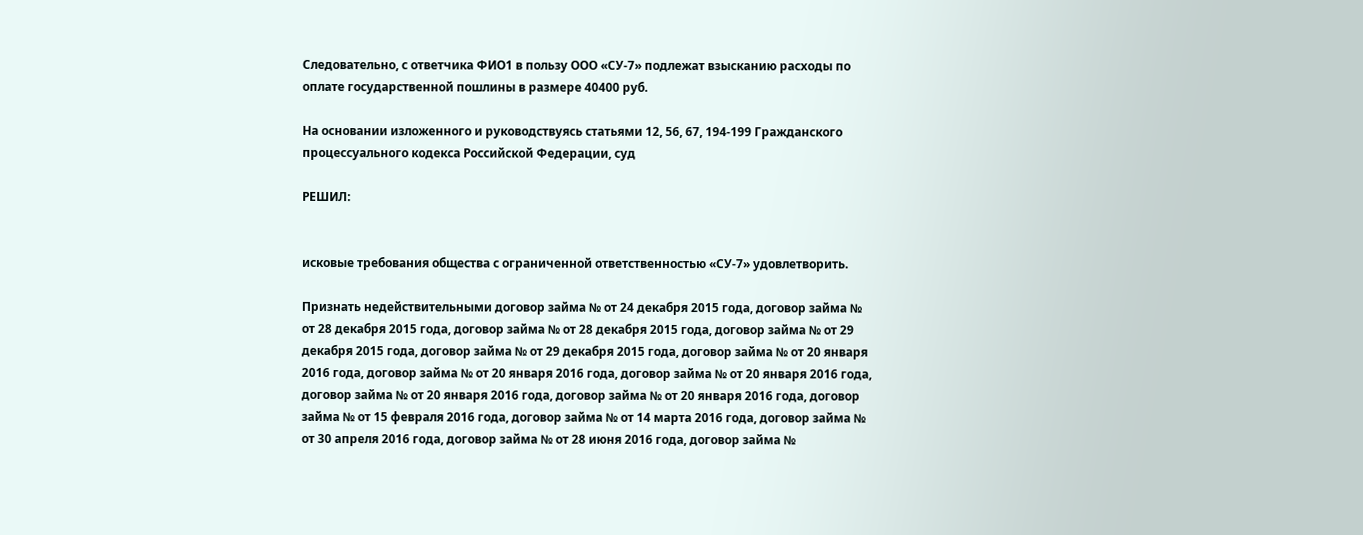Следовательно, с ответчика ФИО1 в пользу ООО «СУ-7» подлежат взысканию расходы по оплате государственной пошлины в размере 40400 руб.

На основании изложенного и руководствуясь статьями 12, 56, 67, 194-199 Гражданского процессуального кодекса Российской Федерации, суд

РЕШИЛ:


исковые требования общества с ограниченной ответственностью «СУ-7» удовлетворить.

Признать недействительными договор займа № от 24 декабря 2015 года, договор займа № от 28 декабря 2015 года, договор займа № от 28 декабря 2015 года, договор займа № от 29 декабря 2015 года, договор займа № от 29 декабря 2015 года, договор займа № от 20 января 2016 года, договор займа № от 20 января 2016 года, договор займа № от 20 января 2016 года, договор займа № от 20 января 2016 года, договор займа № от 20 января 2016 года, договор займа № от 15 февраля 2016 года, договор займа № от 14 марта 2016 года, договор займа № от 30 апреля 2016 года, договор займа № от 28 июня 2016 года, договор займа №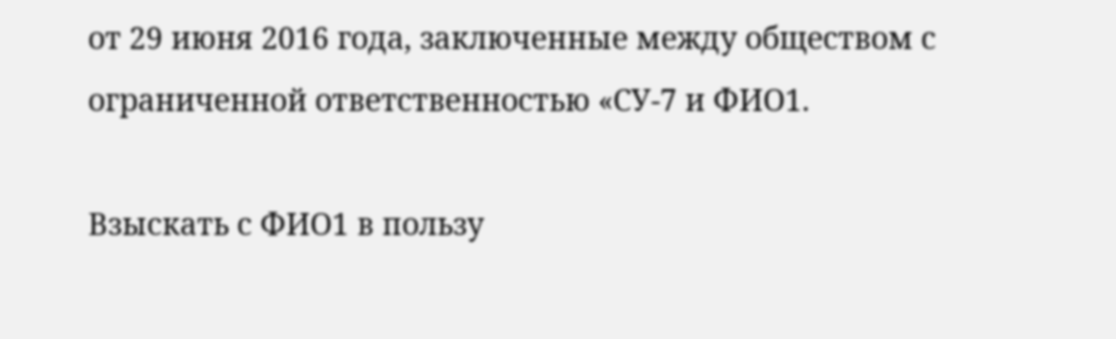от 29 июня 2016 года, заключенные между обществом с ограниченной ответственностью «СУ-7 и ФИО1.

Взыскать с ФИО1 в пользу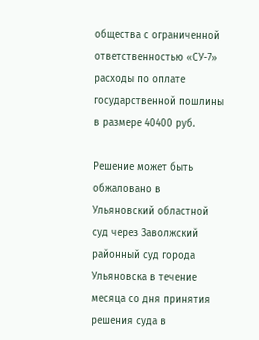общества с ограниченной ответственностью «СУ-7» расходы по оплате государственной пошлины в размере 40400 руб.

Решение может быть обжаловано в Ульяновский областной суд через Заволжский районный суд города Ульяновска в течение месяца со дня принятия решения суда в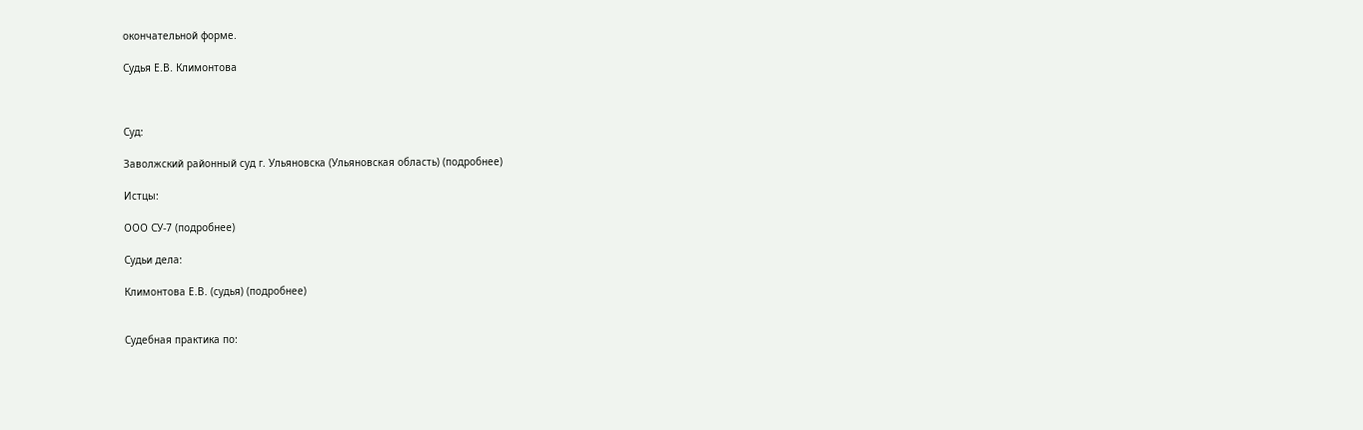окончательной форме.

Судья Е.В. Климонтова



Суд:

Заволжский районный суд г. Ульяновска (Ульяновская область) (подробнее)

Истцы:

ООО СУ-7 (подробнее)

Судьи дела:

Климонтова Е.В. (судья) (подробнее)


Судебная практика по: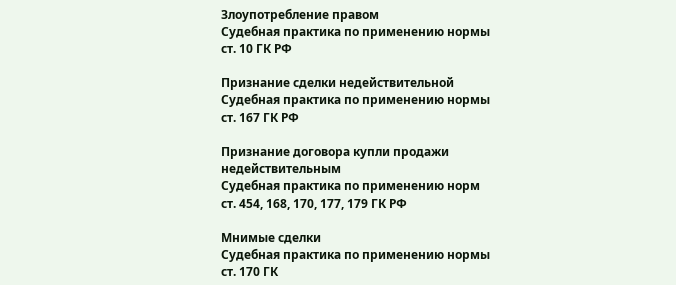Злоупотребление правом
Судебная практика по применению нормы ст. 10 ГК РФ

Признание сделки недействительной
Судебная практика по применению нормы ст. 167 ГК РФ

Признание договора купли продажи недействительным
Судебная практика по применению норм ст. 454, 168, 170, 177, 179 ГК РФ

Мнимые сделки
Судебная практика по применению нормы ст. 170 ГК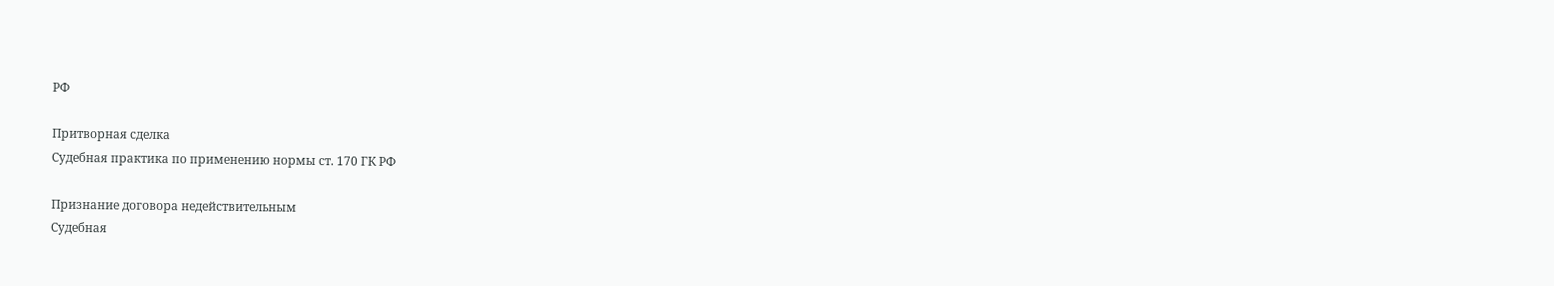РФ

Притворная сделка
Судебная практика по применению нормы ст. 170 ГК РФ

Признание договора недействительным
Судебная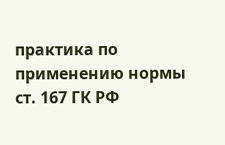практика по применению нормы ст. 167 ГК РФ